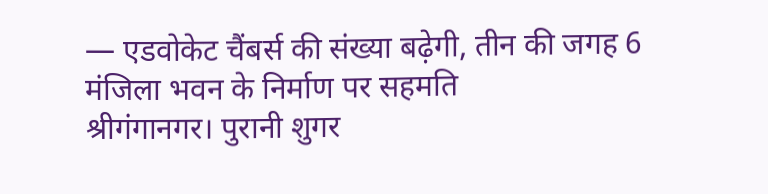— एडवोकेट चैंबर्स की संख्या बढ़ेगी, तीन की जगह 6 मंजिला भवन के निर्माण पर सहमति
श्रीगंगानगर। पुरानी शुगर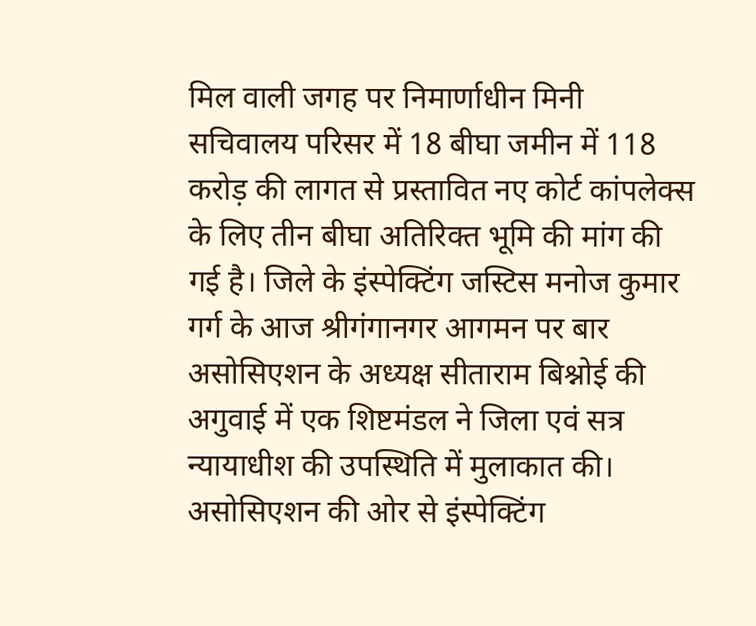मिल वाली जगह पर निमार्णाधीन मिनी सचिवालय परिसर में 18 बीघा जमीन में 118 करोड़ की लागत से प्रस्तावित नए कोर्ट कांपलेक्स के लिए तीन बीघा अतिरिक्त भूमि की मांग की गई है। जिले के इंस्पेक्टिंग जस्टिस मनोज कुमार गर्ग के आज श्रीगंगानगर आगमन पर बार असोसिएशन के अध्यक्ष सीताराम बिश्नोई की अगुवाई में एक शिष्टमंडल ने जिला एवं सत्र न्यायाधीश की उपस्थिति में मुलाकात की। असोसिएशन की ओर से इंस्पेक्टिंग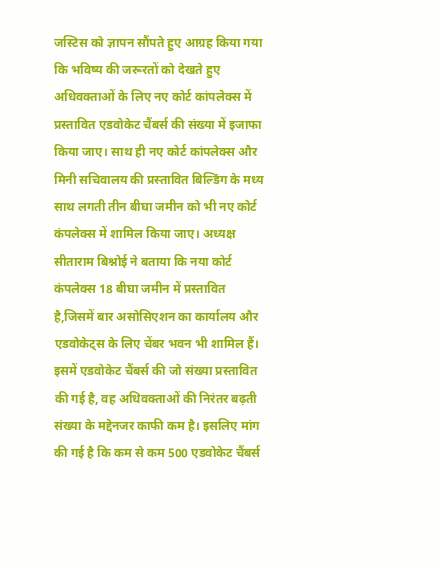जस्टिस को ज्ञापन सौंपते हुए आग्रह किया गया कि भविष्य की जरूरतों को देखते हुए अधिवक्ताओं के लिए नए कोर्ट कांपलेक्स में प्रस्तावित एडवोकेट चैंबर्स की संख्या में इजाफा किया जाए। साथ ही नए कोर्ट कांपलेक्स और मिनी सचिवालय की प्रस्तावित बिल्डिंग के मध्य साथ लगती तीन बीघा जमीन को भी नए कोर्ट कंपलेक्स में शामिल किया जाए। अध्यक्ष सीताराम बिश्नोई ने बताया कि नया कोर्ट कंपलेक्स 18 बीघा जमीन में प्रस्तावित है,जिसमें बार असोसिएशन का कार्यालय और एडवोकेट्स के लिए चेंबर भवन भी शामिल हैं। इसमें एडवोकेट चैंबर्स की जो संख्या प्रस्तावित की गई है, वह अधिवक्ताओं की निरंतर बढ़ती संख्या के मद्देनजर काफी कम है। इसलिए मांग की गई है कि कम से कम 500 एडवोकेट चैंबर्स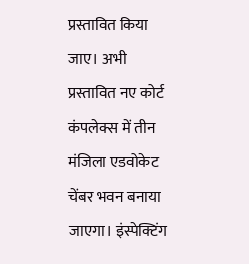प्रस्तावित किया जाए। अभी प्रस्तावित नए कोर्ट कंपलेक्स में तीन मंजिला एडवोकेट चेंबर भवन बनाया जाएगा। इंस्पेक्टिंग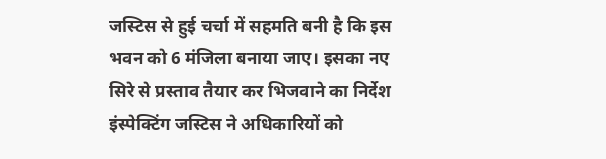जस्टिस से हुई चर्चा में सहमति बनी है कि इस भवन को 6 मंजिला बनाया जाए। इसका नए सिरे से प्रस्ताव तैयार कर भिजवाने का निर्देश इंस्पेक्टिंग जस्टिस ने अधिकारियों को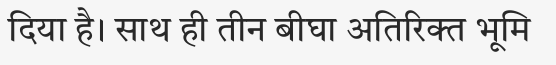दिया है। साथ ही तीन बीघा अतिरिक्त भूमि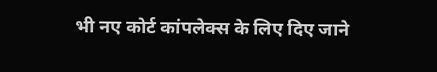भी नए कोर्ट कांपलेक्स के लिए दिए जाने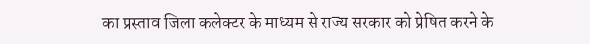का प्रस्ताव जिला कलेक्टर के माध्यम से राज्य सरकार को प्रेषित करने के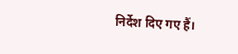निर्देश दिए गए हैं।